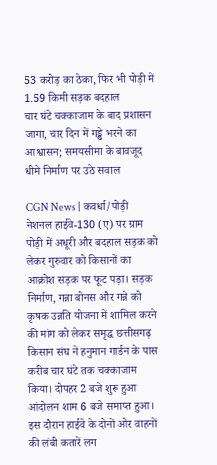53 करोड़ का ठेका, फिर भी पोड़ी में 1.59 किमी सड़क बदहाल
चार घंटे चक्काजाम के बाद प्रशासन जागा, चार दिन में गड्ढे भरने का आश्वासन; समयसीमा के बावजूद धीमे निर्माण पर उठे सवाल

CGN News | कवर्धा/पोड़ी
नेशनल हाईवे-130 (ए) पर ग्राम पोड़ी में अधूरी और बदहाल सड़क को लेकर गुरुवार को किसानों का आक्रोश सड़क पर फूट पड़ा। सड़क निर्माण, गन्ना बोनस और गन्ने को कृषक उन्नति योजना में शामिल करने की मांग को लेकर समृद्ध छत्तीसगढ़ किसान संघ ने हनुमान गार्डन के पास करीब चार घंटे तक चक्काजाम किया। दोपहर 2 बजे शुरू हुआ आंदोलन शाम 6 बजे समाप्त हुआ। इस दौरान हाईवे के दोनों ओर वाहनों की लंबी कतारें लग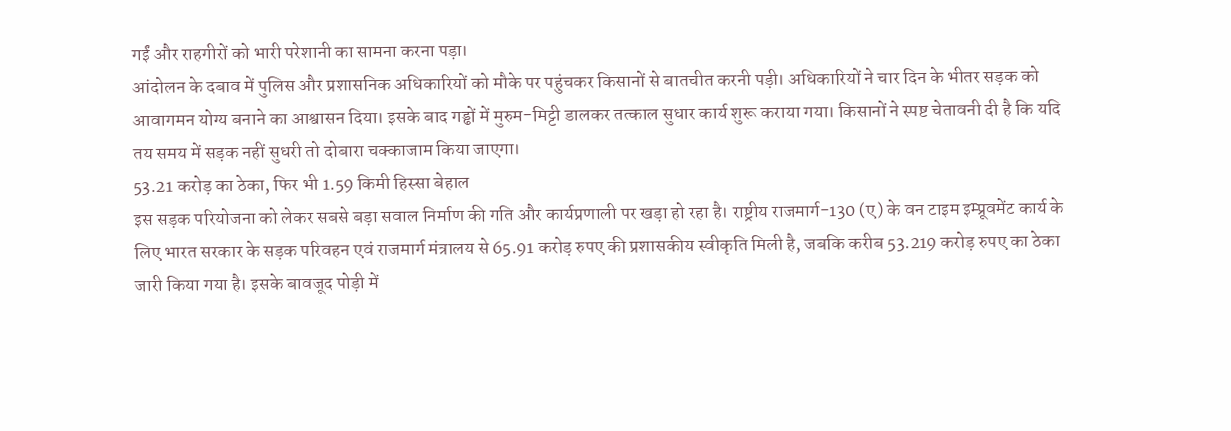गईं और राहगीरों को भारी परेशानी का सामना करना पड़ा।
आंदोलन के दबाव में पुलिस और प्रशासनिक अधिकारियों को मौके पर पहुंचकर किसानों से बातचीत करनी पड़ी। अधिकारियों ने चार दिन के भीतर सड़क को आवागमन योग्य बनाने का आश्वासन दिया। इसके बाद गड्ढों में मुरुम-मिट्टी डालकर तत्काल सुधार कार्य शुरू कराया गया। किसानों ने स्पष्ट चेतावनी दी है कि यदि तय समय में सड़क नहीं सुधरी तो दोबारा चक्काजाम किया जाएगा।
53.21 करोड़ का ठेका, फिर भी 1.59 किमी हिस्सा बेहाल
इस सड़क परियोजना को लेकर सबसे बड़ा सवाल निर्माण की गति और कार्यप्रणाली पर खड़ा हो रहा है। राष्ट्रीय राजमार्ग-130 (ए) के वन टाइम इम्प्रूवमेंट कार्य के लिए भारत सरकार के सड़क परिवहन एवं राजमार्ग मंत्रालय से 65.91 करोड़ रुपए की प्रशासकीय स्वीकृति मिली है, जबकि करीब 53.219 करोड़ रुपए का ठेका जारी किया गया है। इसके बावजूद पोड़ी में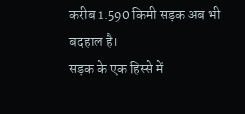करीब 1.590 किमी सड़क अब भी बदहाल है।
सड़क के एक हिस्से में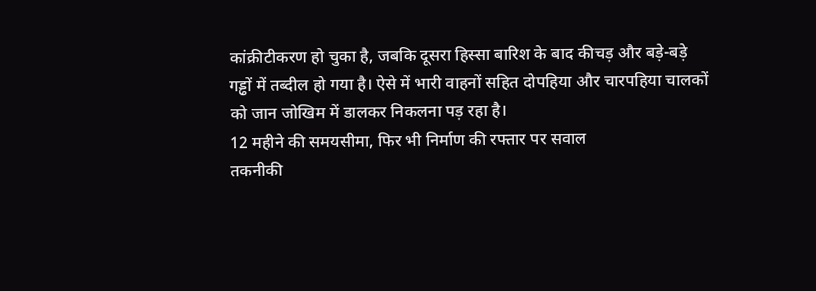कांक्रीटीकरण हो चुका है, जबकि दूसरा हिस्सा बारिश के बाद कीचड़ और बड़े-बड़े गड्ढों में तब्दील हो गया है। ऐसे में भारी वाहनों सहित दोपहिया और चारपहिया चालकों को जान जोखिम में डालकर निकलना पड़ रहा है।
12 महीने की समयसीमा, फिर भी निर्माण की रफ्तार पर सवाल
तकनीकी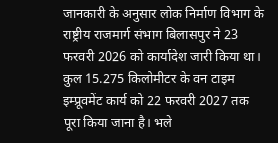जानकारी के अनुसार लोक निर्माण विभाग के राष्ट्रीय राजमार्ग संभाग बिलासपुर ने 23 फरवरी 2026 को कार्यादेश जारी किया था। कुल 15.275 किलोमीटर के वन टाइम इम्प्रूवमेंट कार्य को 22 फरवरी 2027 तक पूरा किया जाना है। भले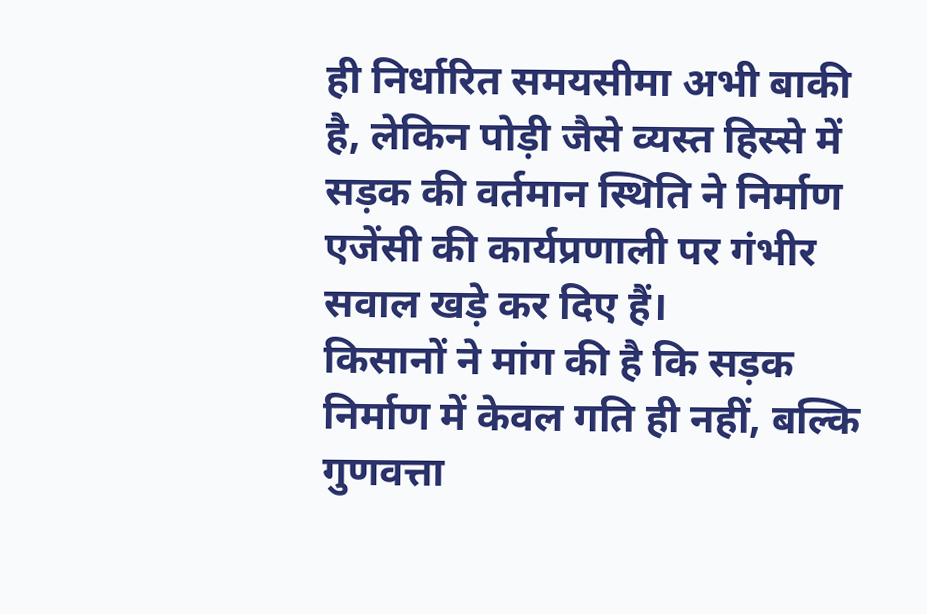ही निर्धारित समयसीमा अभी बाकी है, लेकिन पोड़ी जैसे व्यस्त हिस्से में सड़क की वर्तमान स्थिति ने निर्माण एजेंसी की कार्यप्रणाली पर गंभीर सवाल खड़े कर दिए हैं।
किसानों ने मांग की है कि सड़क निर्माण में केवल गति ही नहीं, बल्कि गुणवत्ता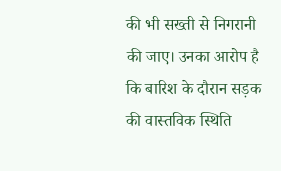की भी सख्ती से निगरानी की जाए। उनका आरोप है कि बारिश के दौरान सड़क की वास्तविक स्थिति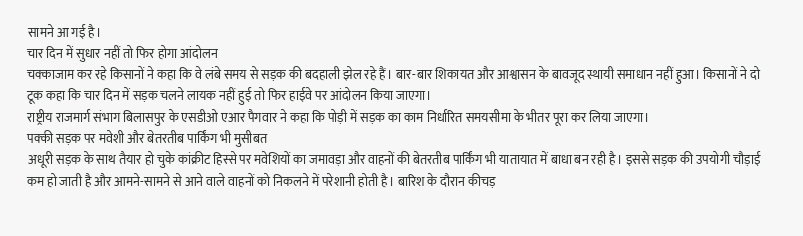सामने आ गई है।
चार दिन में सुधार नहीं तो फिर होगा आंदोलन
चक्काजाम कर रहे किसानों ने कहा कि वे लंबे समय से सड़क की बदहाली झेल रहे हैं। बार-बार शिकायत और आश्वासन के बावजूद स्थायी समाधान नहीं हुआ। किसानों ने दो टूक कहा कि चार दिन में सड़क चलने लायक नहीं हुई तो फिर हाईवे पर आंदोलन किया जाएगा।
राष्ट्रीय राजमार्ग संभाग बिलासपुर के एसडीओ एआर पैगवार ने कहा कि पोड़ी में सड़क का काम निर्धारित समयसीमा के भीतर पूरा कर लिया जाएगा।
पक्की सड़क पर मवेशी और बेतरतीब पार्किंग भी मुसीबत
अधूरी सड़क के साथ तैयार हो चुके कांक्रीट हिस्से पर मवेशियों का जमावड़ा और वाहनों की बेतरतीब पार्किंग भी यातायात में बाधा बन रही है। इससे सड़क की उपयोगी चौड़ाई कम हो जाती है और आमने-सामने से आने वाले वाहनों को निकलने में परेशानी होती है। बारिश के दौरान कीचड़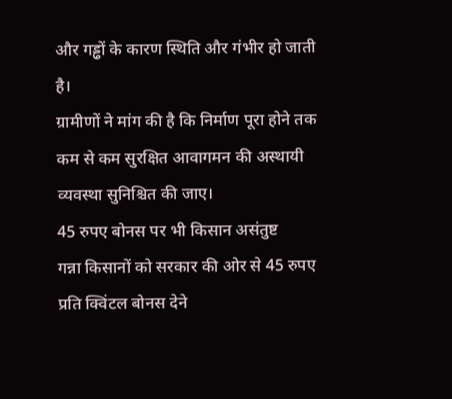और गड्ढों के कारण स्थिति और गंभीर हो जाती है।
ग्रामीणों ने मांग की है कि निर्माण पूरा होने तक कम से कम सुरक्षित आवागमन की अस्थायी व्यवस्था सुनिश्चित की जाए।
45 रुपए बोनस पर भी किसान असंतुष्ट
गन्ना किसानों को सरकार की ओर से 45 रुपए प्रति क्विंटल बोनस देने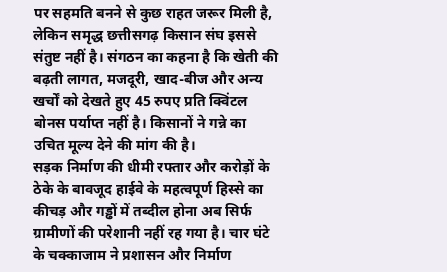पर सहमति बनने से कुछ राहत जरूर मिली है, लेकिन समृद्ध छत्तीसगढ़ किसान संघ इससे संतुष्ट नहीं है। संगठन का कहना है कि खेती की बढ़ती लागत, मजदूरी, खाद-बीज और अन्य खर्चों को देखते हुए 45 रुपए प्रति क्विंटल बोनस पर्याप्त नहीं है। किसानों ने गन्ने का उचित मूल्य देने की मांग की है।
सड़क निर्माण की धीमी रफ्तार और करोड़ों के ठेके के बावजूद हाईवे के महत्वपूर्ण हिस्से का कीचड़ और गड्ढों में तब्दील होना अब सिर्फ ग्रामीणों की परेशानी नहीं रह गया है। चार घंटे के चक्काजाम ने प्रशासन और निर्माण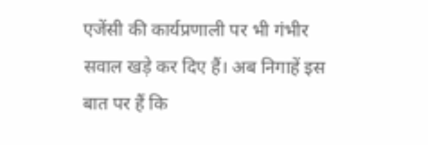एजेंसी की कार्यप्रणाली पर भी गंभीर सवाल खड़े कर दिए हैं। अब निगाहें इस बात पर हैं कि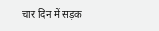चार दिन में सड़क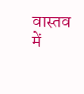वास्तव में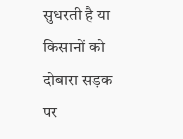सुधरती है या किसानों को दोबारा सड़क पर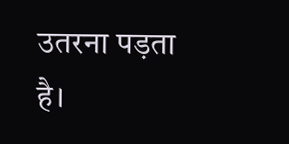उतरना पड़ता है।